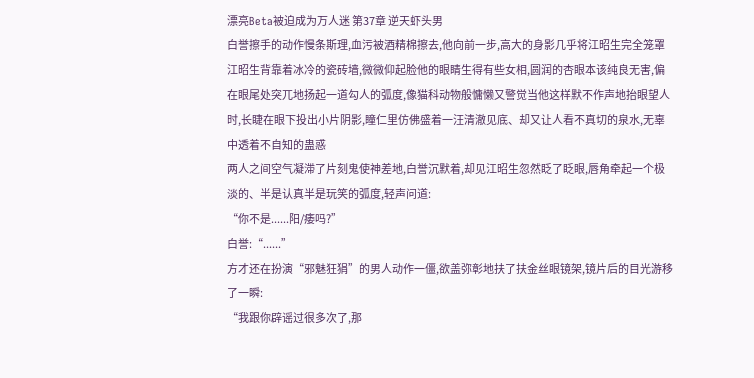漂亮Beta被迫成为万人迷 第37章 逆天虾头男
白誉擦手的动作慢条斯理,血污被酒精棉擦去,他向前一步,高大的身影几乎将江昭生完全笼罩
江昭生背靠着冰冷的瓷砖墙,微微仰起脸他的眼睛生得有些女相,圆润的杏眼本该纯良无害,偏在眼尾处突兀地扬起一道勾人的弧度,像猫科动物般慵懒又警觉当他这样默不作声地抬眼望人时,长睫在眼下投出小片阴影,瞳仁里仿佛盛着一汪清澈见底、却又让人看不真切的泉水,无辜中透着不自知的蛊惑
两人之间空气凝滞了片刻鬼使神差地,白誉沉默着,却见江昭生忽然眨了眨眼,唇角牵起一个极淡的、半是认真半是玩笑的弧度,轻声问道:
“你不是......阳/痿吗?”
白誉:“......”
方才还在扮演“邪魅狂狷”的男人动作一僵,欲盖弥彰地扶了扶金丝眼镜架,镜片后的目光游移了一瞬:
“我跟你辟谣过很多次了,那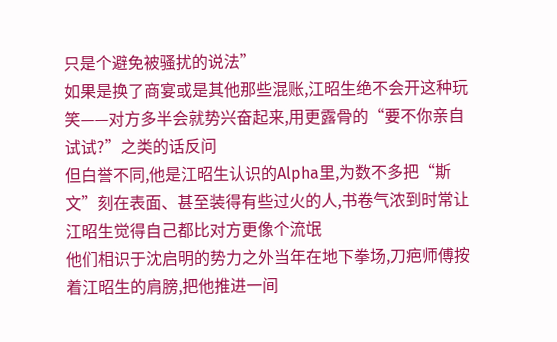只是个避免被骚扰的说法”
如果是换了商宴或是其他那些混账,江昭生绝不会开这种玩笑——对方多半会就势兴奋起来,用更露骨的“要不你亲自试试?”之类的话反问
但白誉不同,他是江昭生认识的Alpha里,为数不多把“斯文”刻在表面、甚至装得有些过火的人,书卷气浓到时常让江昭生觉得自己都比对方更像个流氓
他们相识于沈启明的势力之外当年在地下拳场,刀疤师傅按着江昭生的肩膀,把他推进一间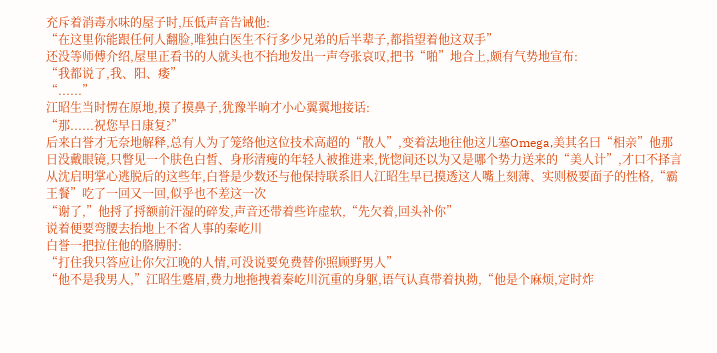充斥着消毒水味的屋子时,压低声音告诫他:
“在这里你能跟任何人翻脸,唯独白医生不行多少兄弟的后半辈子,都指望着他这双手”
还没等师傅介绍,屋里正看书的人就头也不抬地发出一声夸张哀叹,把书“啪”地合上,颇有气势地宣布:
“我都说了,我、阳、痿”
“......”
江昭生当时愣在原地,摸了摸鼻子,犹豫半晌才小心翼翼地接话:
“那......祝您早日康复?”
后来白誉才无奈地解释,总有人为了笼络他这位技术高超的“散人”,变着法地往他这儿塞Omega,美其名曰“相亲”他那日没戴眼镜,只瞥见一个肤色白皙、身形清瘦的年轻人被推进来,恍惚间还以为又是哪个势力送来的“美人计”,才口不择言
从沈启明掌心逃脱后的这些年,白誉是少数还与他保持联系旧人江昭生早已摸透这人嘴上刻薄、实则极要面子的性格,“霸王餐”吃了一回又一回,似乎也不差这一次
“谢了,”他捋了捋额前汗湿的碎发,声音还带着些许虚软,“先欠着,回头补你”
说着便要弯腰去抬地上不省人事的秦屹川
白誉一把拉住他的胳膊肘:
“打住我只答应让你欠江晚的人情,可没说要免费替你照顾野男人”
“他不是我男人,”江昭生蹙眉,费力地拖拽着秦屹川沉重的身躯,语气认真带着执拗,“他是个麻烦,定时炸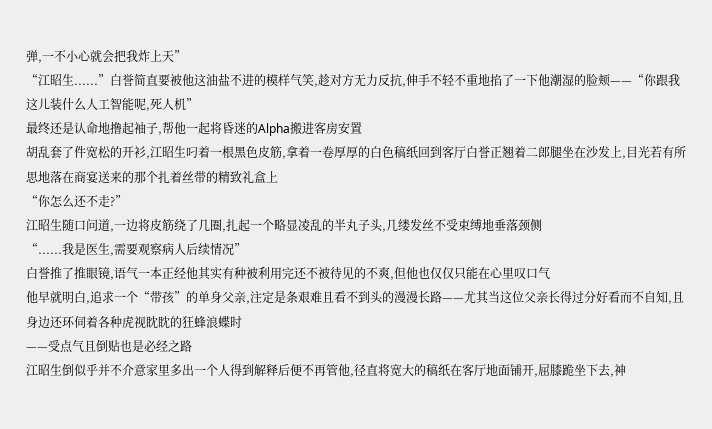弹,一不小心就会把我炸上天”
“江昭生......”白誉简直要被他这油盐不进的模样气笑,趁对方无力反抗,伸手不轻不重地掐了一下他潮湿的脸颊——“你跟我这儿装什么人工智能呢,死人机”
最终还是认命地撸起袖子,帮他一起将昏迷的Alpha搬进客房安置
胡乱套了件宽松的开衫,江昭生叼着一根黑色皮筋,拿着一卷厚厚的白色稿纸回到客厅白誉正翘着二郎腿坐在沙发上,目光若有所思地落在商宴送来的那个扎着丝带的精致礼盒上
“你怎么还不走?”
江昭生随口问道,一边将皮筋绕了几圈,扎起一个略显凌乱的半丸子头,几缕发丝不受束缚地垂落颈侧
“......我是医生,需要观察病人后续情况”
白誉推了推眼镜,语气一本正经他其实有种被利用完还不被待见的不爽,但他也仅仅只能在心里叹口气
他早就明白,追求一个“带孩”的单身父亲,注定是条艰难且看不到头的漫漫长路——尤其当这位父亲长得过分好看而不自知,且身边还环伺着各种虎视眈眈的狂蜂浪蝶时
——受点气且倒贴也是必经之路
江昭生倒似乎并不介意家里多出一个人得到解释后便不再管他,径直将宽大的稿纸在客厅地面铺开,屈膝跪坐下去,神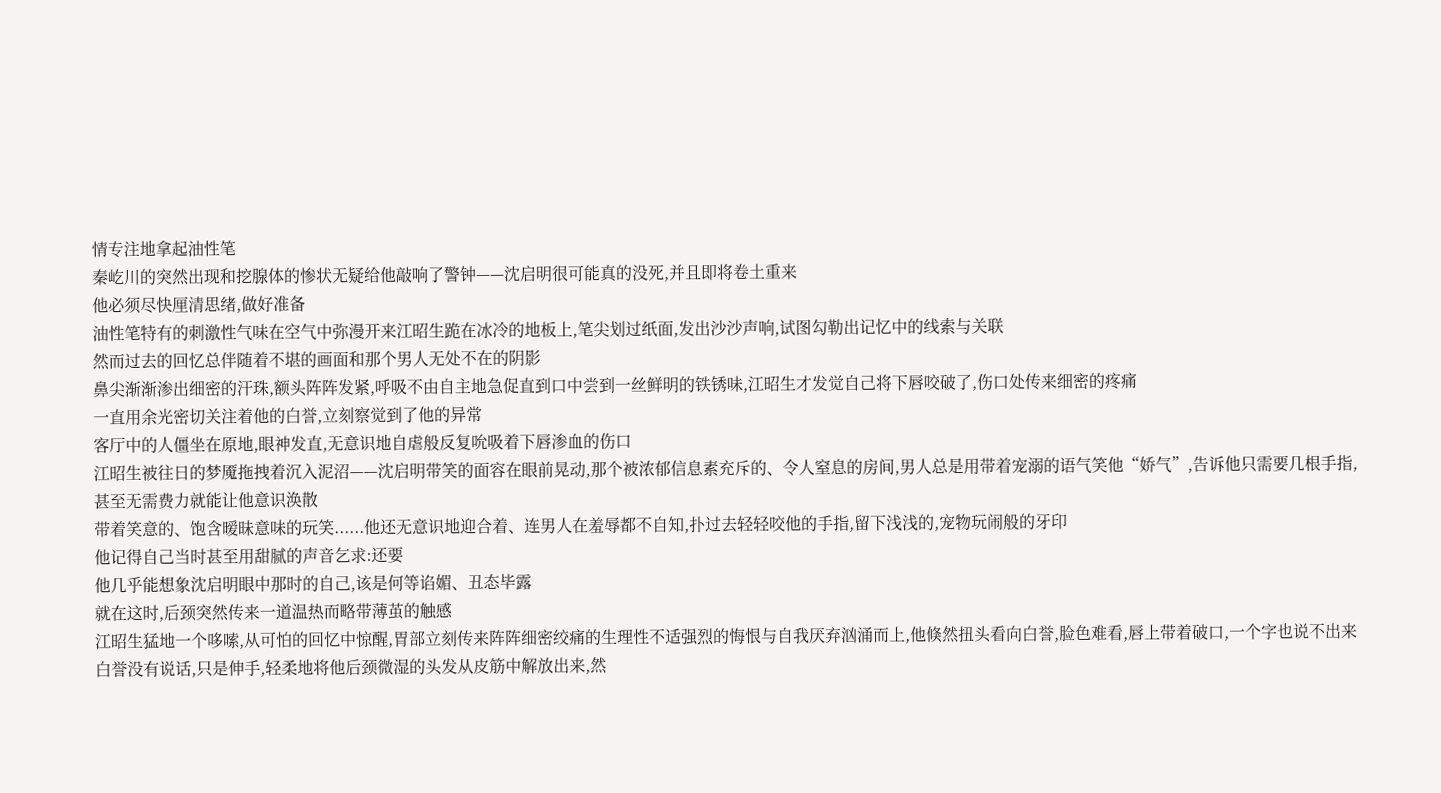情专注地拿起油性笔
秦屹川的突然出现和挖腺体的惨状无疑给他敲响了警钟——沈启明很可能真的没死,并且即将卷土重来
他必须尽快厘清思绪,做好准备
油性笔特有的刺激性气味在空气中弥漫开来江昭生跪在冰冷的地板上,笔尖划过纸面,发出沙沙声响,试图勾勒出记忆中的线索与关联
然而过去的回忆总伴随着不堪的画面和那个男人无处不在的阴影
鼻尖渐渐渗出细密的汗珠,额头阵阵发紧,呼吸不由自主地急促直到口中尝到一丝鲜明的铁锈味,江昭生才发觉自己将下唇咬破了,伤口处传来细密的疼痛
一直用余光密切关注着他的白誉,立刻察觉到了他的异常
客厅中的人僵坐在原地,眼神发直,无意识地自虐般反复吮吸着下唇渗血的伤口
江昭生被往日的梦魇拖拽着沉入泥沼——沈启明带笑的面容在眼前晃动,那个被浓郁信息素充斥的、令人窒息的房间,男人总是用带着宠溺的语气笑他“娇气”,告诉他只需要几根手指,甚至无需费力就能让他意识涣散
带着笑意的、饱含暧昧意味的玩笑......他还无意识地迎合着、连男人在羞辱都不自知,扑过去轻轻咬他的手指,留下浅浅的,宠物玩闹般的牙印
他记得自己当时甚至用甜腻的声音乞求:还要
他几乎能想象沈启明眼中那时的自己,该是何等谄媚、丑态毕露
就在这时,后颈突然传来一道温热而略带薄茧的触感
江昭生猛地一个哆嗦,从可怕的回忆中惊醒,胃部立刻传来阵阵细密绞痛的生理性不适强烈的悔恨与自我厌弃汹涌而上,他倏然扭头看向白誉,脸色难看,唇上带着破口,一个字也说不出来
白誉没有说话,只是伸手,轻柔地将他后颈微湿的头发从皮筋中解放出来,然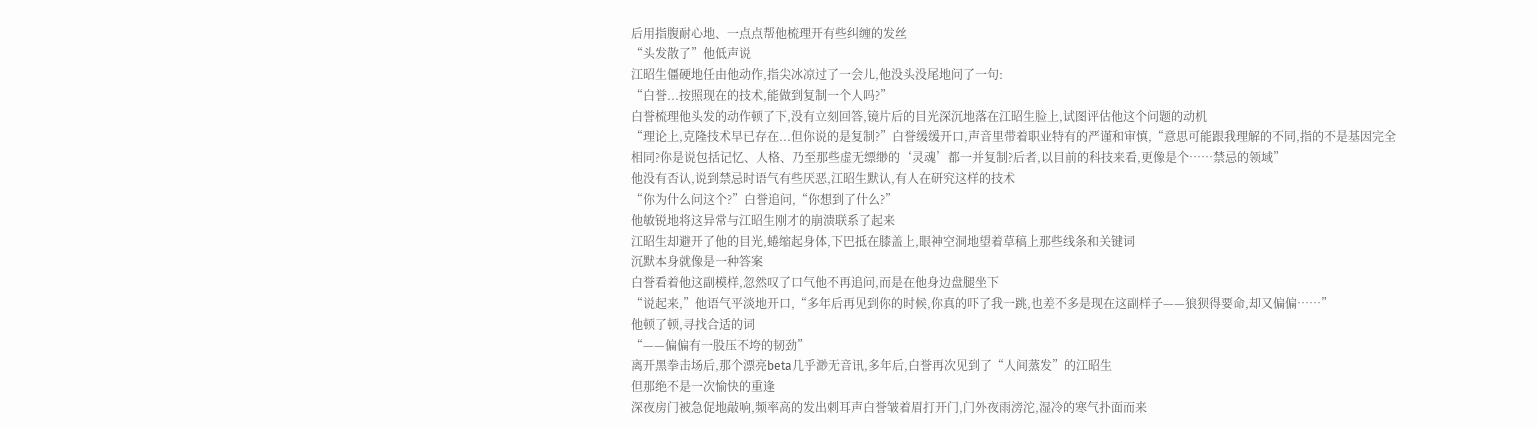后用指腹耐心地、一点点帮他梳理开有些纠缠的发丝
“头发散了”他低声说
江昭生僵硬地任由他动作,指尖冰凉过了一会儿,他没头没尾地问了一句:
“白誉...按照现在的技术,能做到复制一个人吗?”
白誉梳理他头发的动作顿了下,没有立刻回答,镜片后的目光深沉地落在江昭生脸上,试图评估他这个问题的动机
“理论上,克隆技术早已存在...但你说的是复制?”白誉缓缓开口,声音里带着职业特有的严谨和审慎,“意思可能跟我理解的不同,指的不是基因完全相同?你是说包括记忆、人格、乃至那些虚无缥缈的‘灵魂’都一并复制?后者,以目前的科技来看,更像是个……禁忌的领域”
他没有否认,说到禁忌时语气有些厌恶,江昭生默认,有人在研究这样的技术
“你为什么问这个?”白誉追问,“你想到了什么?”
他敏锐地将这异常与江昭生刚才的崩溃联系了起来
江昭生却避开了他的目光,蜷缩起身体,下巴抵在膝盖上,眼神空洞地望着草稿上那些线条和关键词
沉默本身就像是一种答案
白誉看着他这副模样,忽然叹了口气他不再追问,而是在他身边盘腿坐下
“说起来,”他语气平淡地开口,“多年后再见到你的时候,你真的吓了我一跳,也差不多是现在这副样子——狼狈得要命,却又偏偏……”
他顿了顿,寻找合适的词
“——偏偏有一股压不垮的韧劲”
离开黑拳击场后,那个漂亮beta几乎渺无音讯,多年后,白誉再次见到了“人间蒸发”的江昭生
但那绝不是一次愉快的重逢
深夜房门被急促地敲响,频率高的发出刺耳声白誉皱着眉打开门,门外夜雨滂沱,湿冷的寒气扑面而来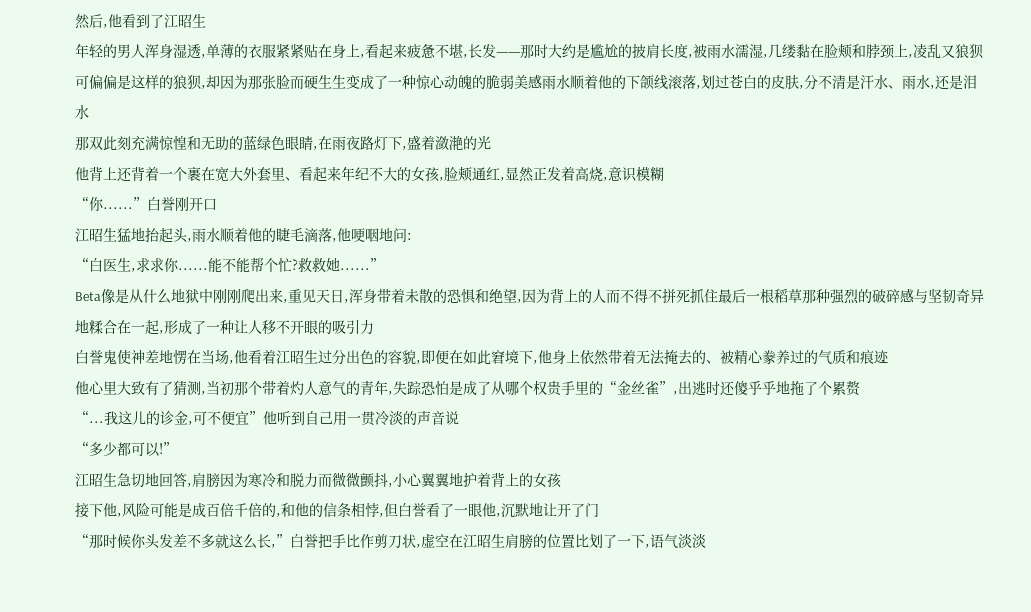然后,他看到了江昭生
年轻的男人浑身湿透,单薄的衣服紧紧贴在身上,看起来疲惫不堪,长发——那时大约是尴尬的披肩长度,被雨水濡湿,几缕黏在脸颊和脖颈上,凌乱又狼狈
可偏偏是这样的狼狈,却因为那张脸而硬生生变成了一种惊心动魄的脆弱美感雨水顺着他的下颌线滚落,划过苍白的皮肤,分不清是汗水、雨水,还是泪水
那双此刻充满惊惶和无助的蓝绿色眼睛,在雨夜路灯下,盛着潋滟的光
他背上还背着一个裹在宽大外套里、看起来年纪不大的女孩,脸颊通红,显然正发着高烧,意识模糊
“你......”白誉刚开口
江昭生猛地抬起头,雨水顺着他的睫毛滴落,他哽咽地问:
“白医生,求求你......能不能帮个忙?救救她......”
Beta像是从什么地狱中刚刚爬出来,重见天日,浑身带着未散的恐惧和绝望,因为背上的人而不得不拼死抓住最后一根稻草那种强烈的破碎感与坚韧奇异地糅合在一起,形成了一种让人移不开眼的吸引力
白誉鬼使神差地愣在当场,他看着江昭生过分出色的容貌,即便在如此窘境下,他身上依然带着无法掩去的、被精心豢养过的气质和痕迹
他心里大致有了猜测,当初那个带着灼人意气的青年,失踪恐怕是成了从哪个权贵手里的“金丝雀”,出逃时还傻乎乎地拖了个累赘
“...我这儿的诊金,可不便宜”他听到自己用一贯冷淡的声音说
“多少都可以!”
江昭生急切地回答,肩膀因为寒冷和脱力而微微颤抖,小心翼翼地护着背上的女孩
接下他,风险可能是成百倍千倍的,和他的信条相悖,但白誉看了一眼他,沉默地让开了门
“那时候你头发差不多就这么长,”白誉把手比作剪刀状,虚空在江昭生肩膀的位置比划了一下,语气淡淡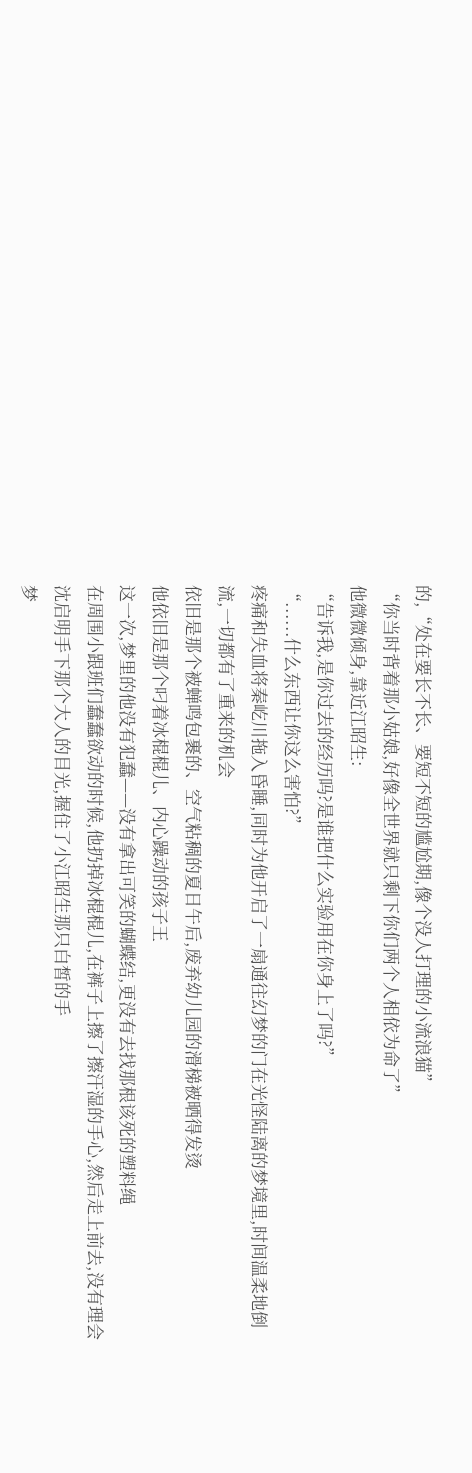的,“处在要长不长、要短不短的尴尬期,像个没人打理的小流浪猫”
“你当时背着那小姑娘,好像全世界就只剩下你们两个人相依为命了”
他微微倾身,靠近江昭生:
“告诉我,是你过去的经历吗?是谁把什么实验用在你身上了吗?”
“......什么东西让你这么害怕?”
疼痛和失血将秦屹川拖入昏睡,同时为他开启了一扇通往幻梦的门在光怪陆离的梦境里,时间温柔地倒流,一切都有了重来的机会
依旧是那个被蝉鸣包裹的、空气粘稠的夏日午后,废弃幼儿园的滑梯被晒得发烫
他依旧是那个叼着冰棍棍儿、内心躁动的孩子王
这一次,梦里的他没有犯蠢——没有拿出可笑的蝴蝶结,更没有去找那根该死的塑料绳
在周围小跟班们蠢蠢欲动的时候,他扔掉冰棍棍儿,在裤子上擦了擦汗湿的手心,然后走上前去,没有理会沈启明手下那个大人的目光,握住了小江昭生那只白皙的手
梦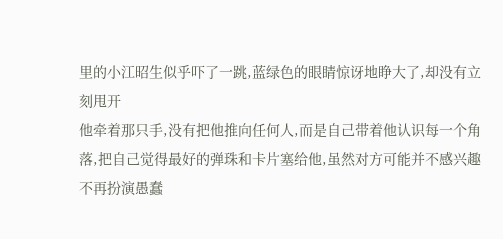里的小江昭生似乎吓了一跳,蓝绿色的眼睛惊讶地睁大了,却没有立刻甩开
他牵着那只手,没有把他推向任何人,而是自己带着他认识每一个角落,把自己觉得最好的弹珠和卡片塞给他,虽然对方可能并不感兴趣
不再扮演愚蠢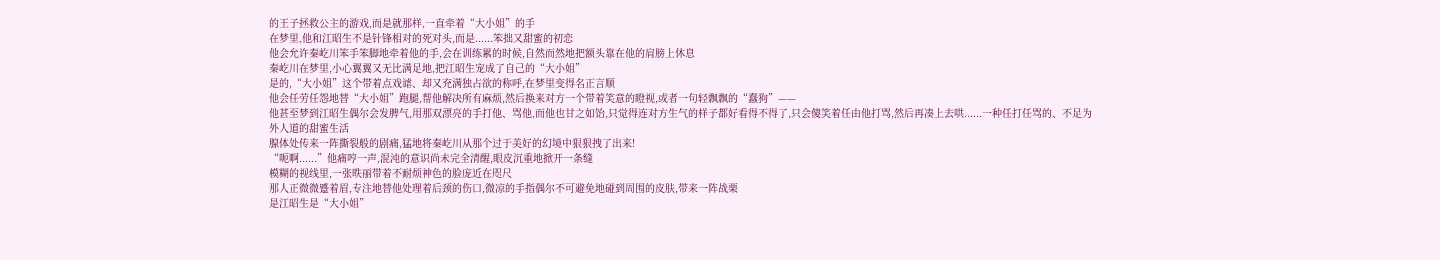的王子拯救公主的游戏,而是就那样,一直牵着“大小姐”的手
在梦里,他和江昭生不是针锋相对的死对头,而是......笨拙又甜蜜的初恋
他会允许秦屹川笨手笨脚地牵着他的手,会在训练累的时候,自然而然地把额头靠在他的肩膀上休息
秦屹川在梦里,小心翼翼又无比满足地,把江昭生宠成了自己的“大小姐”
是的,“大小姐”这个带着点戏谑、却又充满独占欲的称呼,在梦里变得名正言顺
他会任劳任怨地替“大小姐”跑腿,帮他解决所有麻烦,然后换来对方一个带着笑意的瞪视,或者一句轻飘飘的“蠢狗”——
他甚至梦到江昭生偶尔会发脾气,用那双漂亮的手打他、骂他,而他也甘之如饴,只觉得连对方生气的样子都好看得不得了,只会傻笑着任由他打骂,然后再凑上去哄......一种任打任骂的、不足为外人道的甜蜜生活
腺体处传来一阵撕裂般的剧痛,猛地将秦屹川从那个过于美好的幻境中狠狠拽了出来!
“呃啊......”他痛哼一声,混沌的意识尚未完全清醒,眼皮沉重地掀开一条缝
模糊的视线里,一张昳丽带着不耐烦神色的脸庞近在咫尺
那人正微微蹙着眉,专注地替他处理着后颈的伤口,微凉的手指偶尔不可避免地碰到周围的皮肤,带来一阵战栗
是江昭生是“大小姐”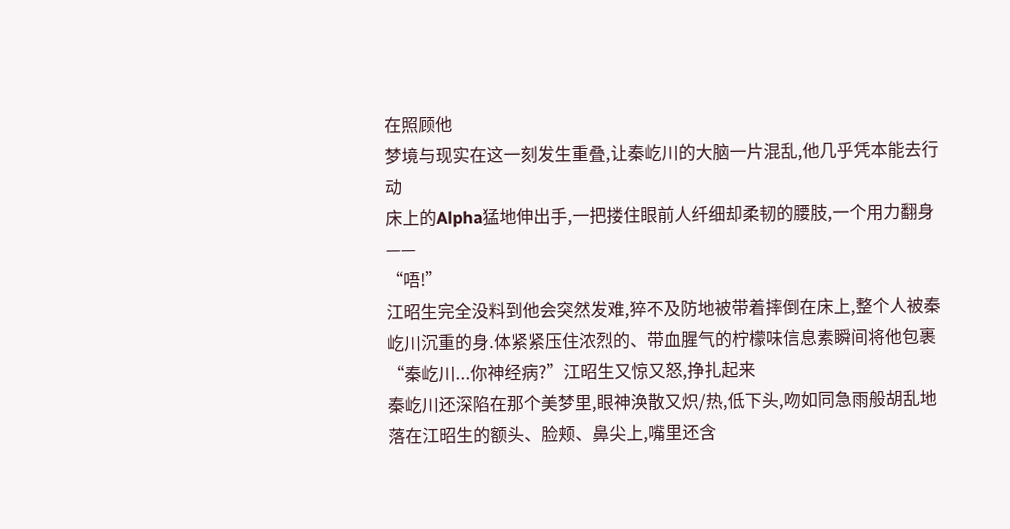在照顾他
梦境与现实在这一刻发生重叠,让秦屹川的大脑一片混乱,他几乎凭本能去行动
床上的Alpha猛地伸出手,一把搂住眼前人纤细却柔韧的腰肢,一个用力翻身——
“唔!”
江昭生完全没料到他会突然发难,猝不及防地被带着摔倒在床上,整个人被秦屹川沉重的身.体紧紧压住浓烈的、带血腥气的柠檬味信息素瞬间将他包裹
“秦屹川...你神经病?”江昭生又惊又怒,挣扎起来
秦屹川还深陷在那个美梦里,眼神涣散又炽/热,低下头,吻如同急雨般胡乱地落在江昭生的额头、脸颊、鼻尖上,嘴里还含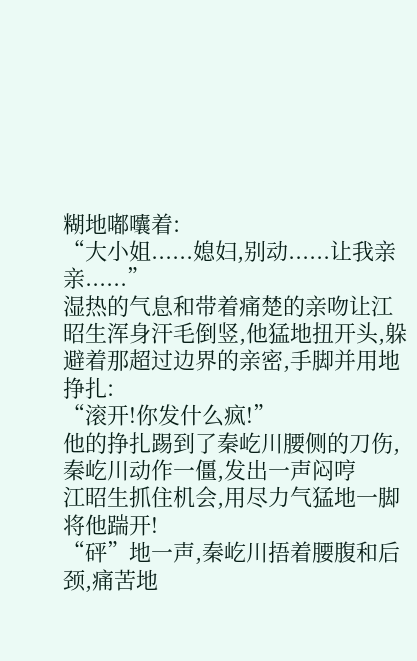糊地嘟囔着:
“大小姐......媳妇,别动......让我亲亲......”
湿热的气息和带着痛楚的亲吻让江昭生浑身汗毛倒竖,他猛地扭开头,躲避着那超过边界的亲密,手脚并用地挣扎:
“滚开!你发什么疯!”
他的挣扎踢到了秦屹川腰侧的刀伤,秦屹川动作一僵,发出一声闷哼
江昭生抓住机会,用尽力气猛地一脚将他踹开!
“砰”地一声,秦屹川捂着腰腹和后颈,痛苦地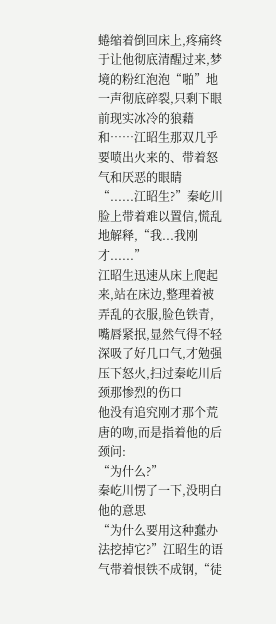蜷缩着倒回床上,疼痛终于让他彻底清醒过来,梦境的粉红泡泡“啪”地一声彻底碎裂,只剩下眼前现实冰冷的狼藉和……江昭生那双几乎要喷出火来的、带着怒气和厌恶的眼睛
“......江昭生?”秦屹川脸上带着难以置信,慌乱地解释,“我...我刚才......”
江昭生迅速从床上爬起来,站在床边,整理着被弄乱的衣服,脸色铁青,嘴唇紧抿,显然气得不轻
深吸了好几口气,才勉强压下怒火,扫过秦屹川后颈那惨烈的伤口
他没有追究刚才那个荒唐的吻,而是指着他的后颈问:
“为什么?”
秦屹川愣了一下,没明白他的意思
“为什么要用这种蠢办法挖掉它?”江昭生的语气带着恨铁不成钢,“徒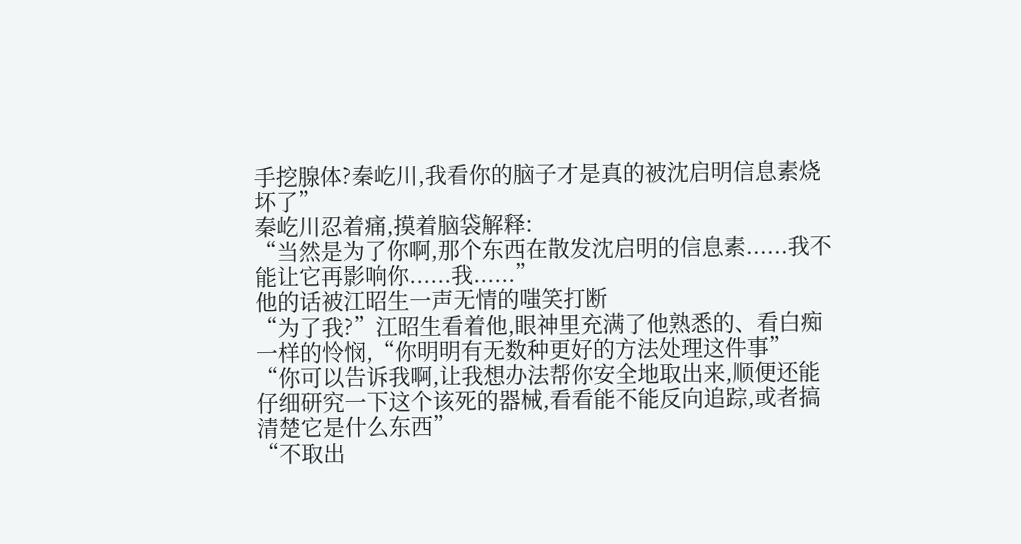手挖腺体?秦屹川,我看你的脑子才是真的被沈启明信息素烧坏了”
秦屹川忍着痛,摸着脑袋解释:
“当然是为了你啊,那个东西在散发沈启明的信息素......我不能让它再影响你......我......”
他的话被江昭生一声无情的嗤笑打断
“为了我?”江昭生看着他,眼神里充满了他熟悉的、看白痴一样的怜悯,“你明明有无数种更好的方法处理这件事”
“你可以告诉我啊,让我想办法帮你安全地取出来,顺便还能仔细研究一下这个该死的器械,看看能不能反向追踪,或者搞清楚它是什么东西”
“不取出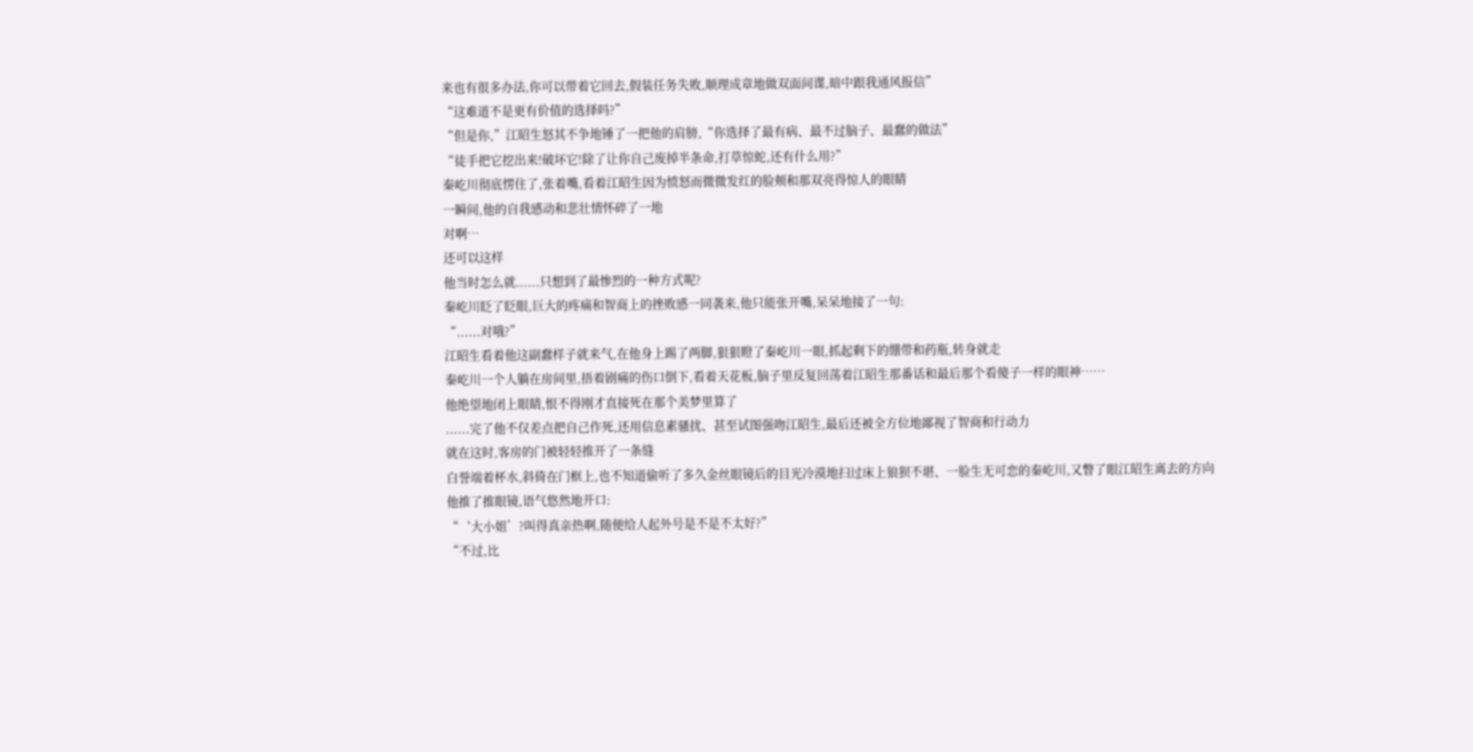来也有很多办法,你可以带着它回去,假装任务失败,顺理成章地做双面间谍,暗中跟我通风报信”
“这难道不是更有价值的选择吗?”
“但是你,”江昭生怒其不争地锤了一把他的肩膀,“你选择了最有病、最不过脑子、最蠢的做法”
“徒手把它挖出来!破坏它!除了让你自己废掉半条命,打草惊蛇,还有什么用?”
秦屹川彻底愣住了,张着嘴,看着江昭生因为愤怒而微微发红的脸颊和那双亮得惊人的眼睛
一瞬间,他的自我感动和悲壮情怀碎了一地
对啊…
还可以这样
他当时怎么就......只想到了最惨烈的一种方式呢?
秦屹川眨了眨眼,巨大的疼痛和智商上的挫败感一同袭来,他只能张开嘴,呆呆地接了一句:
“......对哦?”
江昭生看着他这副蠢样子就来气,在他身上踢了两脚,狠狠瞪了秦屹川一眼,抓起剩下的绷带和药瓶,转身就走
秦屹川一个人躺在房间里,捂着剧痛的伤口倒下,看着天花板,脑子里反复回荡着江昭生那番话和最后那个看傻子一样的眼神……
他绝望地闭上眼睛,恨不得刚才直接死在那个美梦里算了
......完了他不仅差点把自己作死,还用信息素骚扰、甚至试图强吻江昭生,最后还被全方位地鄙视了智商和行动力
就在这时,客房的门被轻轻推开了一条缝
白誉端着杯水,斜倚在门框上,也不知道偷听了多久金丝眼镜后的目光冷漠地扫过床上狼狈不堪、一脸生无可恋的秦屹川,又瞥了眼江昭生离去的方向
他推了推眼镜,语气悠然地开口:
“‘大小姐’?叫得真亲热啊,随便给人起外号是不是不太好?”
“不过,比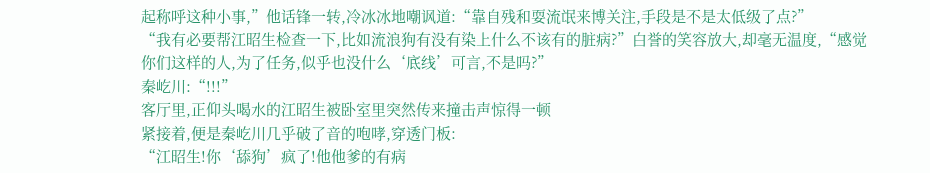起称呼这种小事,”他话锋一转,冷冰冰地嘲讽道:“靠自残和耍流氓来博关注,手段是不是太低级了点?”
“我有必要帮江昭生检查一下,比如流浪狗有没有染上什么不该有的脏病?”白誉的笑容放大,却毫无温度,“感觉你们这样的人,为了任务,似乎也没什么‘底线’可言,不是吗?”
秦屹川:“!!!”
客厅里,正仰头喝水的江昭生被卧室里突然传来撞击声惊得一顿
紧接着,便是秦屹川几乎破了音的咆哮,穿透门板:
“江昭生!你‘舔狗’疯了!他他爹的有病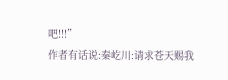吧!!!”
作者有话说:秦屹川:请求苍天赐我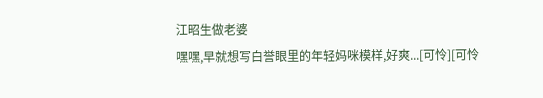江昭生做老婆
嘿嘿,早就想写白誉眼里的年轻妈咪模样,好爽...[可怜][可怜